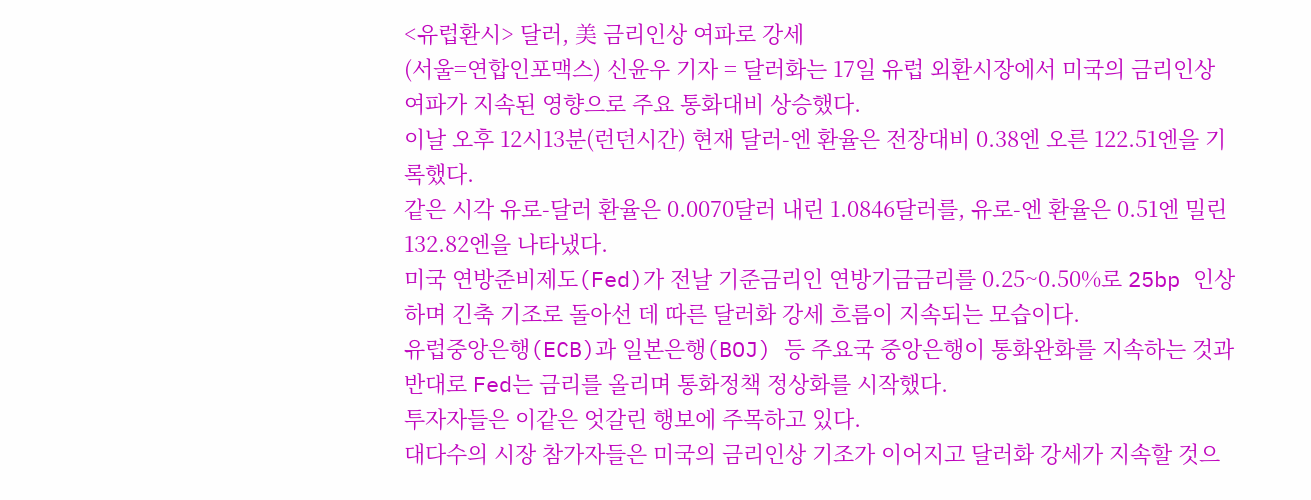<유럽환시> 달러, 美 금리인상 여파로 강세
(서울=연합인포맥스) 신윤우 기자 = 달러화는 17일 유럽 외환시장에서 미국의 금리인상 여파가 지속된 영향으로 주요 통화대비 상승했다.
이날 오후 12시13분(런던시간) 현재 달러-엔 환율은 전장대비 0.38엔 오른 122.51엔을 기록했다.
같은 시각 유로-달러 환율은 0.0070달러 내린 1.0846달러를, 유로-엔 환율은 0.51엔 밀린 132.82엔을 나타냈다.
미국 연방준비제도(Fed)가 전날 기준금리인 연방기금금리를 0.25~0.50%로 25bp 인상하며 긴축 기조로 돌아선 데 따른 달러화 강세 흐름이 지속되는 모습이다.
유럽중앙은행(ECB)과 일본은행(BOJ) 등 주요국 중앙은행이 통화완화를 지속하는 것과 반대로 Fed는 금리를 올리며 통화정책 정상화를 시작했다.
투자자들은 이같은 엇갈린 행보에 주목하고 있다.
대다수의 시장 참가자들은 미국의 금리인상 기조가 이어지고 달러화 강세가 지속할 것으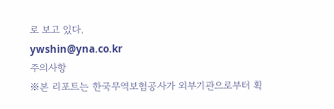로 보고 있다.
ywshin@yna.co.kr
주의사항
※본 리포트는 한국무역보험공사가 외부기관으로부터 획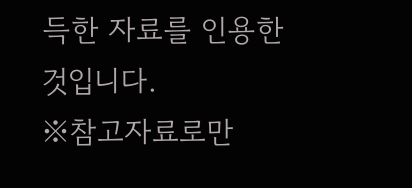득한 자료를 인용한 것입니다.
※참고자료로만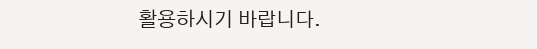활용하시기 바랍니다.